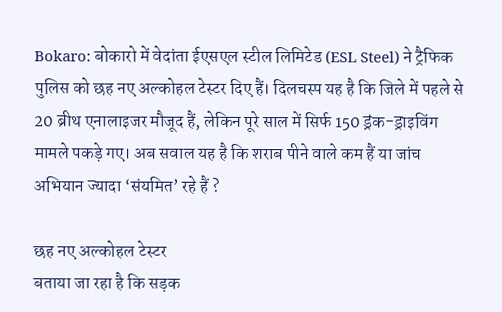Bokaro: बोकारो में वेदांता ईएसएल स्टील लिमिटेड (ESL Steel) ने ट्रैफिक पुलिस को छह नए अल्कोहल टेस्टर दिए हैं। दिलचस्प यह है कि जिले में पहले से 20 ब्रीथ एनालाइजर मौजूद हैं, लेकिन पूरे साल में सिर्फ 150 ड्रंक-ड्राइविंग मामले पकड़े गए। अब सवाल यह है कि शराब पीने वाले कम हैं या जांच अभियान ज्यादा ‘संयमित’ रहे हैं ?

छह नए अल्कोहल टेस्टर
बताया जा रहा है कि सड़क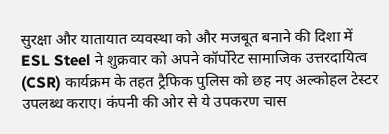सुरक्षा और यातायात व्यवस्था को और मजबूत बनाने की दिशा में ESL Steel ने शुक्रवार को अपने कॉर्पोरेट सामाजिक उत्तरदायित्व (CSR) कार्यक्रम के तहत ट्रैफिक पुलिस को छह नए अल्कोहल टेस्टर उपलब्ध कराए। कंपनी की ओर से ये उपकरण चास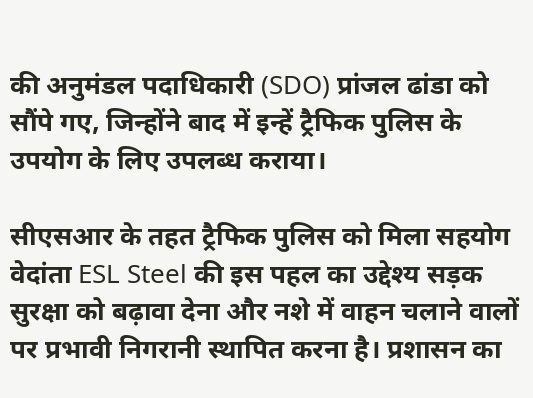की अनुमंडल पदाधिकारी (SDO) प्रांजल ढांडा को सौंपे गए, जिन्होंने बाद में इन्हें ट्रैफिक पुलिस के उपयोग के लिए उपलब्ध कराया।

सीएसआर के तहत ट्रैफिक पुलिस को मिला सहयोग
वेदांता ESL Steel की इस पहल का उद्देश्य सड़क सुरक्षा को बढ़ावा देना और नशे में वाहन चलाने वालों पर प्रभावी निगरानी स्थापित करना है। प्रशासन का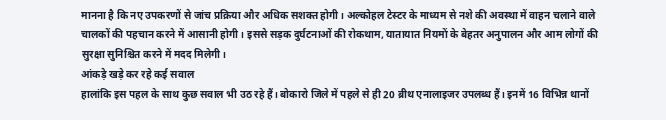मानना है कि नए उपकरणों से जांच प्रक्रिया और अधिक सशक्त होगी। अल्कोहल टेस्टर के माध्यम से नशे की अवस्था में वाहन चलाने वाले चालकों की पहचान करने में आसानी होगी। इससे सड़क दुर्घटनाओं की रोकथाम, यातायात नियमों के बेहतर अनुपालन और आम लोगों की सुरक्षा सुनिश्चित करने में मदद मिलेगी।
आंकड़े खड़े कर रहे कई सवाल
हालांकि इस पहल के साथ कुछ सवाल भी उठ रहे हैं। बोकारो जिले में पहले से ही 20 ब्रीथ एनालाइजर उपलब्ध हैं। इनमें 16 विभिन्न थानों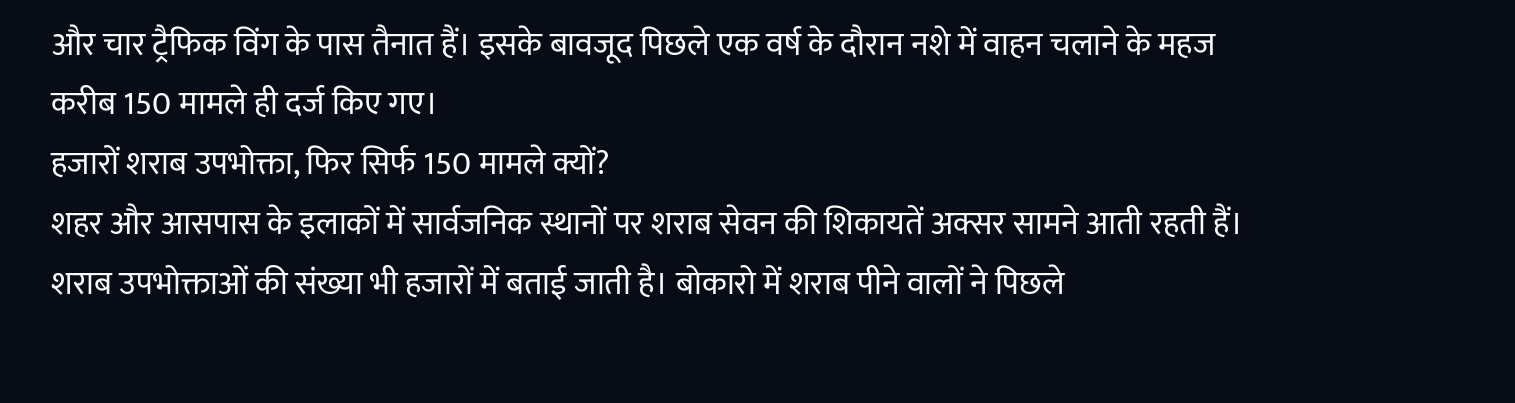और चार ट्रैफिक विंग के पास तैनात हैं। इसके बावजूद पिछले एक वर्ष के दौरान नशे में वाहन चलाने के महज करीब 150 मामले ही दर्ज किए गए।
हजारों शराब उपभोक्ता, फिर सिर्फ 150 मामले क्यों?
शहर और आसपास के इलाकों में सार्वजनिक स्थानों पर शराब सेवन की शिकायतें अक्सर सामने आती रहती हैं। शराब उपभोक्ताओं की संख्या भी हजारों में बताई जाती है। बोकारो में शराब पीने वालों ने पिछले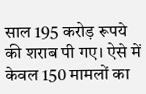साल 195 करोड़ रूपये की शराब पी गए। ऐसे में केवल 150 मामलों का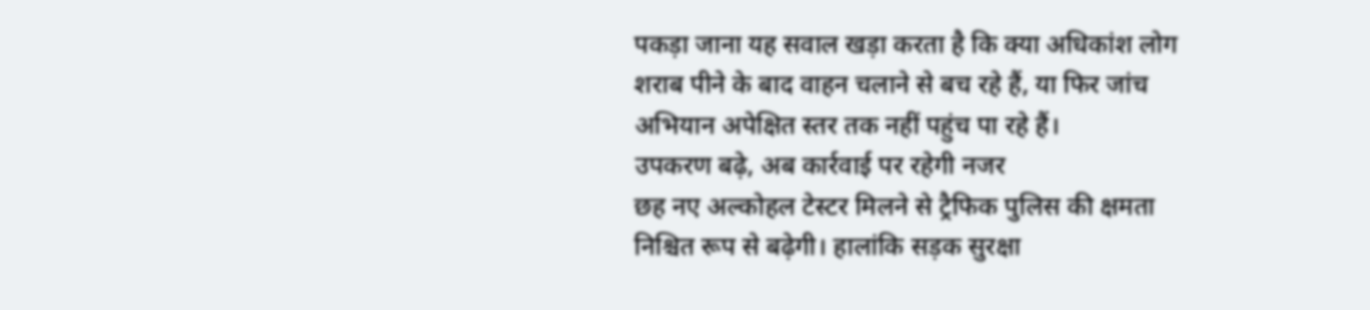पकड़ा जाना यह सवाल खड़ा करता है कि क्या अधिकांश लोग शराब पीने के बाद वाहन चलाने से बच रहे हैं, या फिर जांच अभियान अपेक्षित स्तर तक नहीं पहुंच पा रहे हैं।
उपकरण बढ़े, अब कार्रवाई पर रहेगी नजर
छह नए अल्कोहल टेस्टर मिलने से ट्रैफिक पुलिस की क्षमता निश्चित रूप से बढ़ेगी। हालांकि सड़क सुरक्षा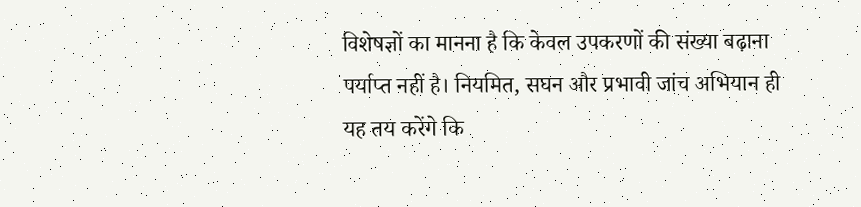विशेषज्ञों का मानना है कि केवल उपकरणों की संख्या बढ़ाना पर्याप्त नहीं है। नियमित, सघन और प्रभावी जांच अभियान ही यह तय करेंगे कि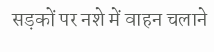सड़कों पर नशे में वाहन चलाने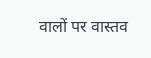वालों पर वास्तव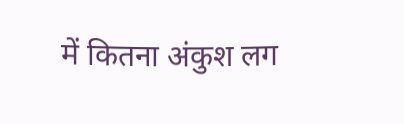में कितना अंकुश लग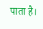पाता है।